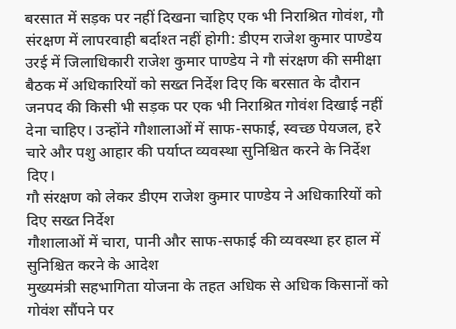बरसात में सड़क पर नहीं दिखना चाहिए एक भी निराश्रित गोवंश, गौ संरक्षण में लापरवाही बर्दाश्त नहीं होगी: डीएम राजेश कुमार पाण्डेय
उरई में जिलाधिकारी राजेश कुमार पाण्डेय ने गौ संरक्षण की समीक्षा बैठक में अधिकारियों को सख्त निर्देश दिए कि बरसात के दौरान जनपद की किसी भी सड़क पर एक भी निराश्रित गोवंश दिखाई नहीं देना चाहिए। उन्होंने गौशालाओं में साफ-सफाई, स्वच्छ पेयजल, हरे चारे और पशु आहार की पर्याप्त व्यवस्था सुनिश्चित करने के निर्देश दिए।
गौ संरक्षण को लेकर डीएम राजेश कुमार पाण्डेय ने अधिकारियों को दिए सख्त निर्देश
गौशालाओं में चारा, पानी और साफ-सफाई की व्यवस्था हर हाल में सुनिश्चित करने के आदेश
मुख्यमंत्री सहभागिता योजना के तहत अधिक से अधिक किसानों को गोवंश सौंपने पर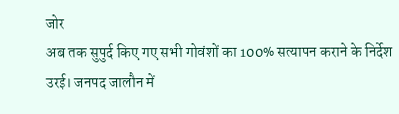जोर
अब तक सुपुर्द किए गए सभी गोवंशों का 100% सत्यापन कराने के निर्देश
उरई। जनपद जालौन में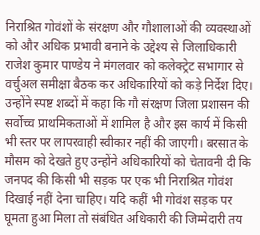निराश्रित गोवंशों के संरक्षण और गौशालाओं की व्यवस्थाओं को और अधिक प्रभावी बनाने के उद्देश्य से जिलाधिकारी राजेश कुमार पाण्डेय ने मंगलवार को कलेक्ट्रेट सभागार से वर्चुअल समीक्षा बैठक कर अधिकारियों को कड़े निर्देश दिए। उन्होंने स्पष्ट शब्दों में कहा कि गौ संरक्षण जिला प्रशासन की सर्वोच्च प्राथमिकताओं में शामिल है और इस कार्य में किसी भी स्तर पर लापरवाही स्वीकार नहीं की जाएगी। बरसात के मौसम को देखते हुए उन्होंने अधिकारियों को चेतावनी दी कि जनपद की किसी भी सड़क पर एक भी निराश्रित गोवंश दिखाई नहीं देना चाहिए। यदि कहीं भी गोवंश सड़क पर घूमता हुआ मिला तो संबंधित अधिकारी की जिम्मेदारी तय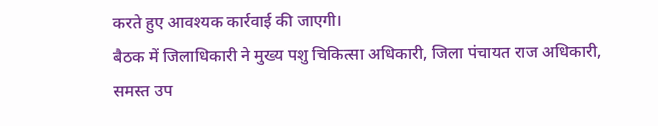करते हुए आवश्यक कार्रवाई की जाएगी।
बैठक में जिलाधिकारी ने मुख्य पशु चिकित्सा अधिकारी, जिला पंचायत राज अधिकारी, समस्त उप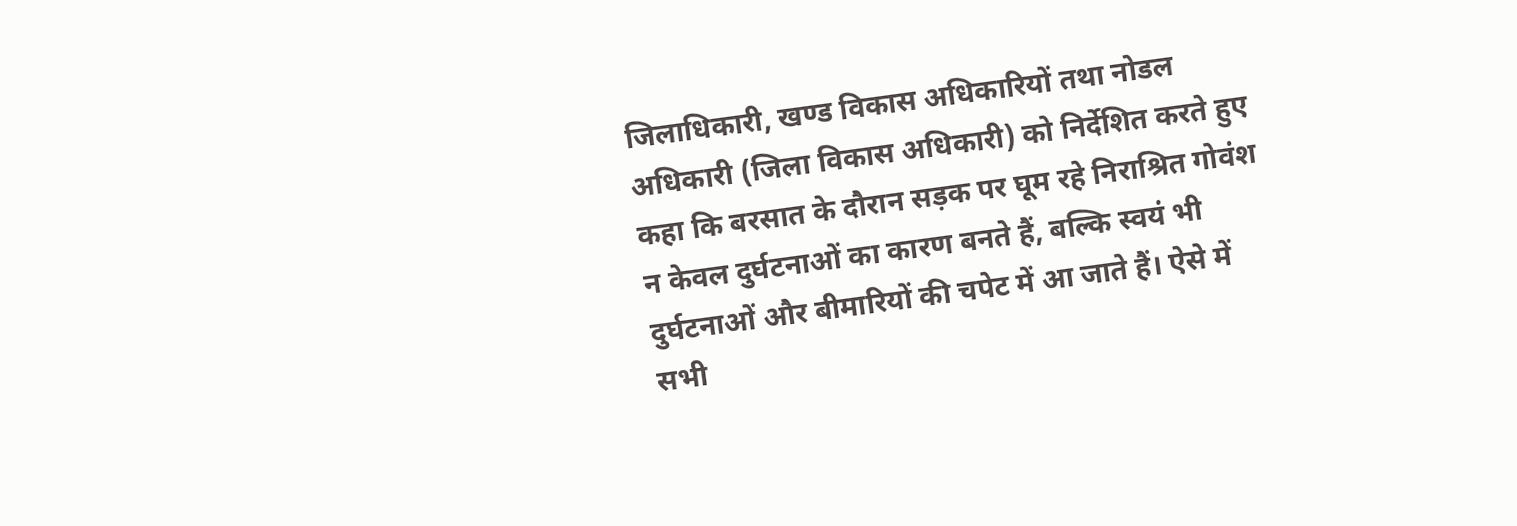जिलाधिकारी, खण्ड विकास अधिकारियों तथा नोडल अधिकारी (जिला विकास अधिकारी) को निर्देशित करते हुए कहा कि बरसात के दौरान सड़क पर घूम रहे निराश्रित गोवंश न केवल दुर्घटनाओं का कारण बनते हैं, बल्कि स्वयं भी दुर्घटनाओं और बीमारियों की चपेट में आ जाते हैं। ऐसे में सभी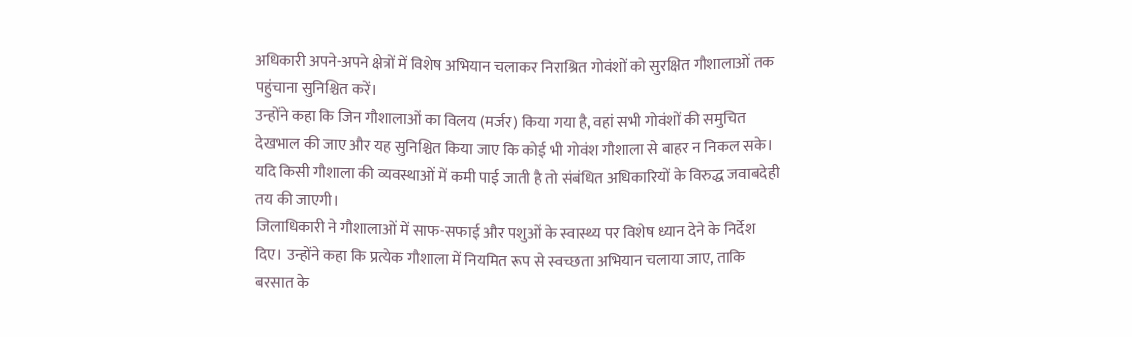अधिकारी अपने-अपने क्षेत्रों में विशेष अभियान चलाकर निराश्रित गोवंशों को सुरक्षित गौशालाओं तक पहुंचाना सुनिश्चित करें।
उन्होंने कहा कि जिन गौशालाओं का विलय (मर्जर) किया गया है, वहां सभी गोवंशों की समुचित देखभाल की जाए और यह सुनिश्चित किया जाए कि कोई भी गोवंश गौशाला से बाहर न निकल सके। यदि किसी गौशाला की व्यवस्थाओं में कमी पाई जाती है तो संबंधित अधिकारियों के विरुद्ध जवाबदेही तय की जाएगी।
जिलाधिकारी ने गौशालाओं में साफ-सफाई और पशुओं के स्वास्थ्य पर विशेष ध्यान देने के निर्देश दिए। उन्होंने कहा कि प्रत्येक गौशाला में नियमित रूप से स्वच्छता अभियान चलाया जाए, ताकि बरसात के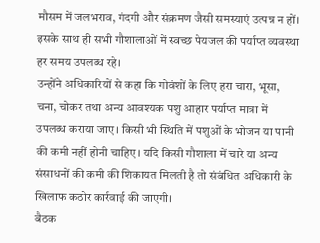मौसम में जलभराव, गंदगी और संक्रमण जैसी समस्याएं उत्पन्न न हों। इसके साथ ही सभी गौशालाओं में स्वच्छ पेयजल की पर्याप्त व्यवस्था हर समय उपलब्ध रहे।
उन्होंने अधिकारियों से कहा कि गोवंशों के लिए हरा चारा, भूसा, चना, चोकर तथा अन्य आवश्यक पशु आहार पर्याप्त मात्रा में उपलब्ध कराया जाए। किसी भी स्थिति में पशुओं के भोजन या पानी की कमी नहीं होनी चाहिए। यदि किसी गौशाला में चारे या अन्य संसाधनों की कमी की शिकायत मिलती है तो संबंधित अधिकारी के खिलाफ कठोर कार्रवाई की जाएगी।
बैठक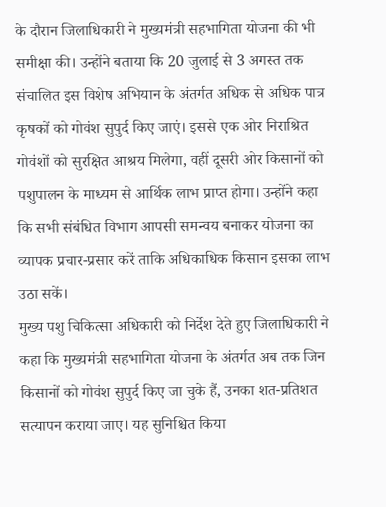के दौरान जिलाधिकारी ने मुख्यमंत्री सहभागिता योजना की भी समीक्षा की। उन्होंने बताया कि 20 जुलाई से 3 अगस्त तक संचालित इस विशेष अभियान के अंतर्गत अधिक से अधिक पात्र कृषकों को गोवंश सुपुर्द किए जाएं। इससे एक ओर निराश्रित गोवंशों को सुरक्षित आश्रय मिलेगा, वहीं दूसरी ओर किसानों को पशुपालन के माध्यम से आर्थिक लाभ प्राप्त होगा। उन्होंने कहा कि सभी संबंधित विभाग आपसी समन्वय बनाकर योजना का व्यापक प्रचार-प्रसार करें ताकि अधिकाधिक किसान इसका लाभ उठा सकें।
मुख्य पशु चिकित्सा अधिकारी को निर्देश देते हुए जिलाधिकारी ने कहा कि मुख्यमंत्री सहभागिता योजना के अंतर्गत अब तक जिन किसानों को गोवंश सुपुर्द किए जा चुके हैं, उनका शत-प्रतिशत सत्यापन कराया जाए। यह सुनिश्चित किया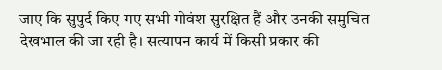जाए कि सुपुर्द किए गए सभी गोवंश सुरक्षित हैं और उनकी समुचित देखभाल की जा रही है। सत्यापन कार्य में किसी प्रकार की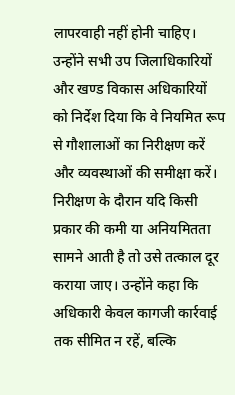लापरवाही नहीं होनी चाहिए।
उन्होंने सभी उप जिलाधिकारियों और खण्ड विकास अधिकारियों को निर्देश दिया कि वे नियमित रूप से गौशालाओं का निरीक्षण करें और व्यवस्थाओं की समीक्षा करें। निरीक्षण के दौरान यदि किसी प्रकार की कमी या अनियमितता सामने आती है तो उसे तत्काल दूर कराया जाए। उन्होंने कहा कि अधिकारी केवल कागजी कार्रवाई तक सीमित न रहें, बल्कि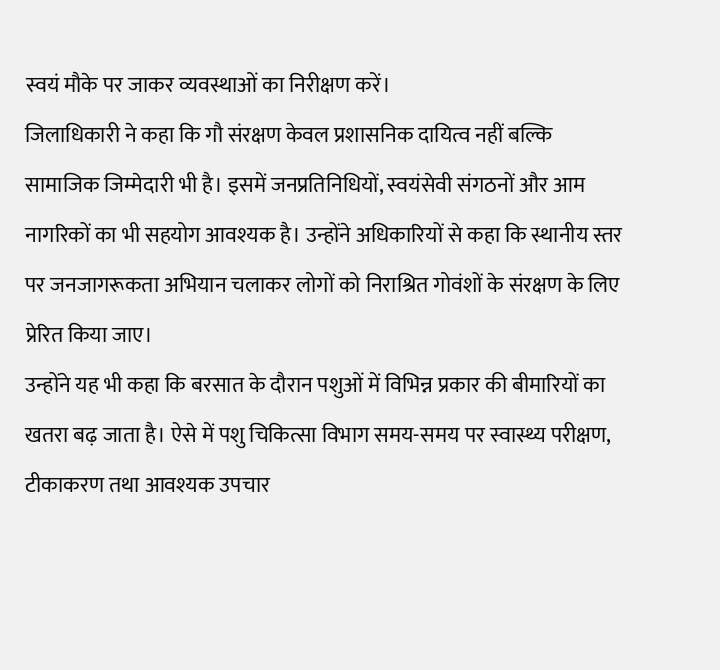स्वयं मौके पर जाकर व्यवस्थाओं का निरीक्षण करें।
जिलाधिकारी ने कहा कि गौ संरक्षण केवल प्रशासनिक दायित्व नहीं बल्कि सामाजिक जिम्मेदारी भी है। इसमें जनप्रतिनिधियों, स्वयंसेवी संगठनों और आम नागरिकों का भी सहयोग आवश्यक है। उन्होंने अधिकारियों से कहा कि स्थानीय स्तर पर जनजागरूकता अभियान चलाकर लोगों को निराश्रित गोवंशों के संरक्षण के लिए प्रेरित किया जाए।
उन्होंने यह भी कहा कि बरसात के दौरान पशुओं में विभिन्न प्रकार की बीमारियों का खतरा बढ़ जाता है। ऐसे में पशु चिकित्सा विभाग समय-समय पर स्वास्थ्य परीक्षण, टीकाकरण तथा आवश्यक उपचार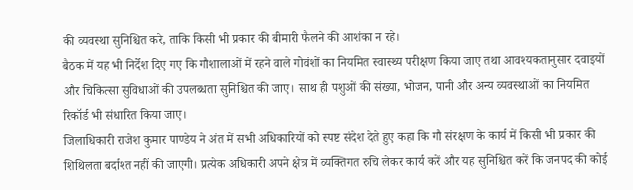की व्यवस्था सुनिश्चित करे, ताकि किसी भी प्रकार की बीमारी फैलने की आशंका न रहे।
बैठक में यह भी निर्देश दिए गए कि गौशालाओं में रहने वाले गोवंशों का नियमित स्वास्थ्य परीक्षण किया जाए तथा आवश्यकतानुसार दवाइयों और चिकित्सा सुविधाओं की उपलब्धता सुनिश्चित की जाए। साथ ही पशुओं की संख्या, भोजन, पानी और अन्य व्यवस्थाओं का नियमित रिकॉर्ड भी संधारित किया जाए।
जिलाधिकारी राजेश कुमार पाण्डेय ने अंत में सभी अधिकारियों को स्पष्ट संदेश देते हुए कहा कि गौ संरक्षण के कार्य में किसी भी प्रकार की शिथिलता बर्दाश्त नहीं की जाएगी। प्रत्येक अधिकारी अपने क्षेत्र में व्यक्तिगत रुचि लेकर कार्य करें और यह सुनिश्चित करें कि जनपद की कोई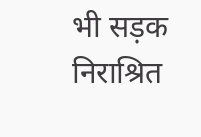भी सड़क निराश्रित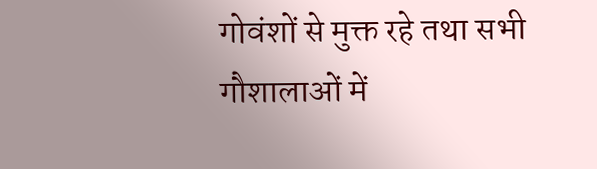गोवंशों से मुक्त रहे तथा सभी गौशालाओं में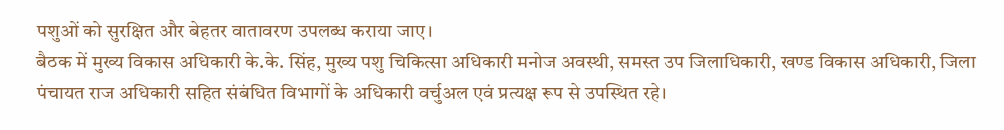पशुओं को सुरक्षित और बेहतर वातावरण उपलब्ध कराया जाए।
बैठक में मुख्य विकास अधिकारी के.के. सिंह, मुख्य पशु चिकित्सा अधिकारी मनोज अवस्थी, समस्त उप जिलाधिकारी, खण्ड विकास अधिकारी, जिला पंचायत राज अधिकारी सहित संबंधित विभागों के अधिकारी वर्चुअल एवं प्रत्यक्ष रूप से उपस्थित रहे।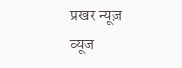प्रखर न्यूज़ व्यूज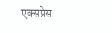एक्सप्रेस